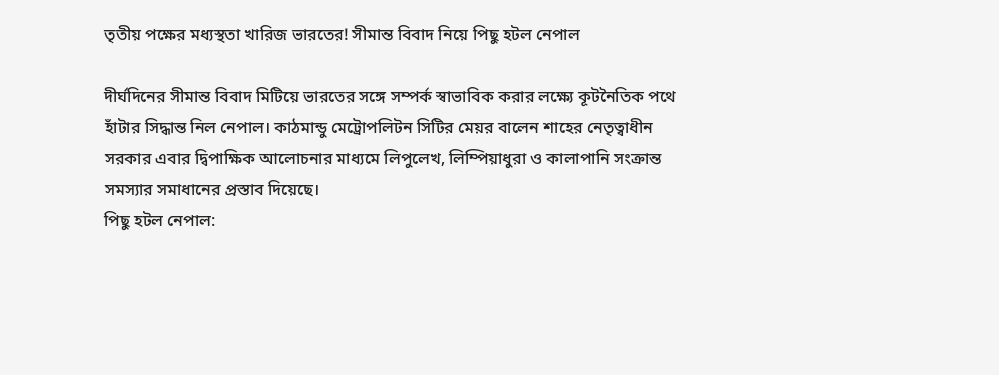তৃতীয় পক্ষের মধ্যস্থতা খারিজ ভারতের! সীমান্ত বিবাদ নিয়ে পিছু হটল নেপাল

দীর্ঘদিনের সীমান্ত বিবাদ মিটিয়ে ভারতের সঙ্গে সম্পর্ক স্বাভাবিক করার লক্ষ্যে কূটনৈতিক পথে হাঁটার সিদ্ধান্ত নিল নেপাল। কাঠমান্ডু মেট্রোপলিটন সিটির মেয়র বালেন শাহের নেতৃত্বাধীন সরকার এবার দ্বিপাক্ষিক আলোচনার মাধ্যমে লিপুলেখ, লিম্পিয়াধুরা ও কালাপানি সংক্রান্ত সমস্যার সমাধানের প্রস্তাব দিয়েছে।
পিছু হটল নেপাল: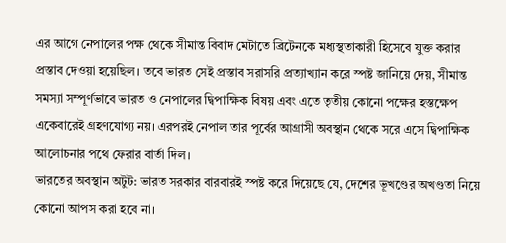এর আগে নেপালের পক্ষ থেকে সীমান্ত বিবাদ মেটাতে ব্রিটেনকে মধ্যস্থতাকারী হিসেবে যুক্ত করার প্রস্তাব দেওয়া হয়েছিল। তবে ভারত সেই প্রস্তাব সরাসরি প্রত্যাখ্যান করে স্পষ্ট জানিয়ে দেয়, সীমান্ত সমস্যা সম্পূর্ণভাবে ভারত ও নেপালের দ্বিপাক্ষিক বিষয় এবং এতে তৃতীয় কোনো পক্ষের হস্তক্ষেপ একেবারেই গ্রহণযোগ্য নয়। এরপরই নেপাল তার পূর্বের আগ্রাসী অবস্থান থেকে সরে এসে দ্বিপাক্ষিক আলোচনার পথে ফেরার বার্তা দিল।
ভারতের অবস্থান অটুট: ভারত সরকার বারবারই স্পষ্ট করে দিয়েছে যে, দেশের ভূখণ্ডের অখণ্ডতা নিয়ে কোনো আপস করা হবে না।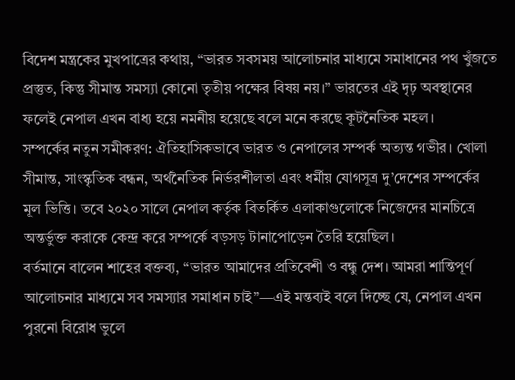বিদেশ মন্ত্রকের মুখপাত্রের কথায়, “ভারত সবসময় আলোচনার মাধ্যমে সমাধানের পথ খুঁজতে প্রস্তুত, কিন্তু সীমান্ত সমস্যা কোনো তৃতীয় পক্ষের বিষয় নয়।” ভারতের এই দৃঢ় অবস্থানের ফলেই নেপাল এখন বাধ্য হয়ে নমনীয় হয়েছে বলে মনে করছে কূটনৈতিক মহল।
সম্পর্কের নতুন সমীকরণ: ঐতিহাসিকভাবে ভারত ও নেপালের সম্পর্ক অত্যন্ত গভীর। খোলা সীমান্ত, সাংস্কৃতিক বন্ধন, অর্থনৈতিক নির্ভরশীলতা এবং ধর্মীয় যোগসূত্র দু’দেশের সম্পর্কের মূল ভিত্তি। তবে ২০২০ সালে নেপাল কর্তৃক বিতর্কিত এলাকাগুলোকে নিজেদের মানচিত্রে অন্তর্ভুক্ত করাকে কেন্দ্র করে সম্পর্কে বড়সড় টানাপোড়েন তৈরি হয়েছিল।
বর্তমানে বালেন শাহের বক্তব্য, “ভারত আমাদের প্রতিবেশী ও বন্ধু দেশ। আমরা শান্তিপূর্ণ আলোচনার মাধ্যমে সব সমস্যার সমাধান চাই”—এই মন্তব্যই বলে দিচ্ছে যে, নেপাল এখন পুরনো বিরোধ ভুলে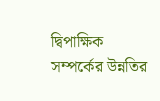দ্বিপাক্ষিক সম্পর্কের উন্নতির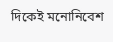দিকেই মনোনিবেশ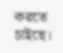করতে চাইছে।